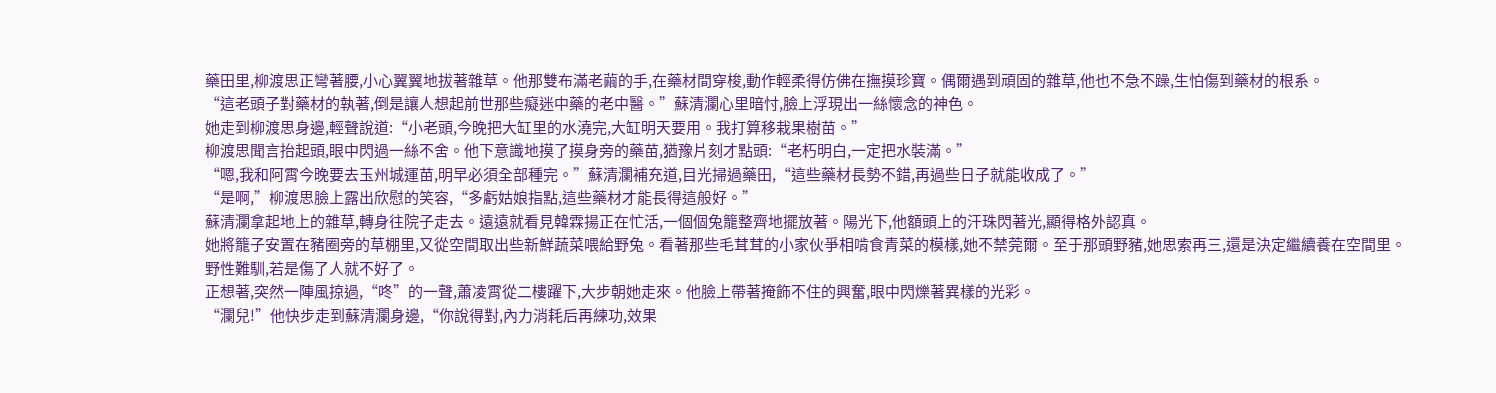藥田里,柳渡思正彎著腰,小心翼翼地拔著雜草。他那雙布滿老繭的手,在藥材間穿梭,動作輕柔得仿佛在撫摸珍寶。偶爾遇到頑固的雜草,他也不急不躁,生怕傷到藥材的根系。
“這老頭子對藥材的執著,倒是讓人想起前世那些癡迷中藥的老中醫。”蘇清瀾心里暗忖,臉上浮現出一絲懷念的神色。
她走到柳渡思身邊,輕聲說道:“小老頭,今晚把大缸里的水澆完,大缸明天要用。我打算移栽果樹苗。”
柳渡思聞言抬起頭,眼中閃過一絲不舍。他下意識地摸了摸身旁的藥苗,猶豫片刻才點頭:“老朽明白,一定把水裝滿。”
“嗯,我和阿霄今晚要去玉州城運苗,明早必須全部種完。”蘇清瀾補充道,目光掃過藥田,“這些藥材長勢不錯,再過些日子就能收成了。”
“是啊,”柳渡思臉上露出欣慰的笑容,“多虧姑娘指點,這些藥材才能長得這般好。”
蘇清瀾拿起地上的雜草,轉身往院子走去。遠遠就看見韓霖揚正在忙活,一個個兔籠整齊地擺放著。陽光下,他額頭上的汗珠閃著光,顯得格外認真。
她將籠子安置在豬圈旁的草棚里,又從空間取出些新鮮蔬菜喂給野兔。看著那些毛茸茸的小家伙爭相啃食青菜的模樣,她不禁莞爾。至于那頭野豬,她思索再三,還是決定繼續養在空間里。野性難馴,若是傷了人就不好了。
正想著,突然一陣風掠過,“咚”的一聲,蕭凌霄從二樓躍下,大步朝她走來。他臉上帶著掩飾不住的興奮,眼中閃爍著異樣的光彩。
“瀾兒!”他快步走到蘇清瀾身邊,“你說得對,內力消耗后再練功,效果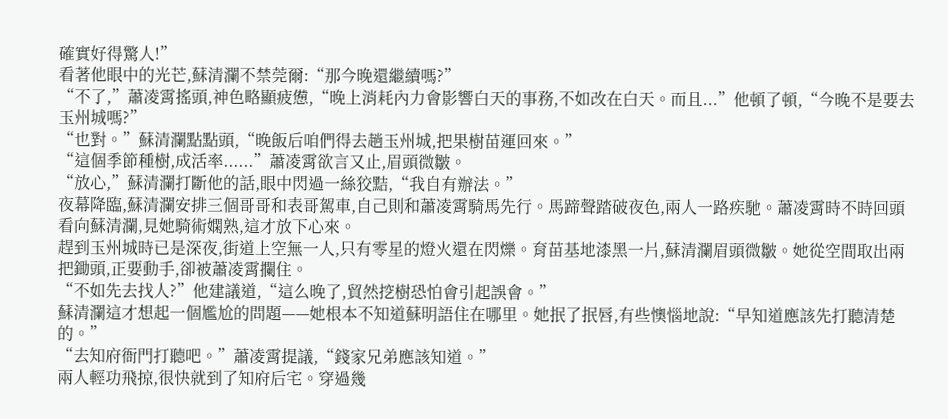確實好得驚人!”
看著他眼中的光芒,蘇清瀾不禁莞爾:“那今晚還繼續嗎?”
“不了,”蕭凌霄搖頭,神色略顯疲憊,“晚上消耗內力會影響白天的事務,不如改在白天。而且...”他頓了頓,“今晚不是要去玉州城嗎?”
“也對。”蘇清瀾點點頭,“晚飯后咱們得去趟玉州城,把果樹苗運回來。”
“這個季節種樹,成活率......”蕭凌霄欲言又止,眉頭微皺。
“放心,”蘇清瀾打斷他的話,眼中閃過一絲狡黠,“我自有辦法。”
夜幕降臨,蘇清瀾安排三個哥哥和表哥駕車,自己則和蕭凌霄騎馬先行。馬蹄聲踏破夜色,兩人一路疾馳。蕭凌霄時不時回頭看向蘇清瀾,見她騎術嫻熟,這才放下心來。
趕到玉州城時已是深夜,街道上空無一人,只有零星的燈火還在閃爍。育苗基地漆黑一片,蘇清瀾眉頭微皺。她從空間取出兩把鋤頭,正要動手,卻被蕭凌霄攔住。
“不如先去找人?”他建議道,“這么晚了,貿然挖樹恐怕會引起誤會。”
蘇清瀾這才想起一個尷尬的問題——她根本不知道蘇明語住在哪里。她抿了抿唇,有些懊惱地說:“早知道應該先打聽清楚的。”
“去知府衙門打聽吧。”蕭凌霄提議,“錢家兄弟應該知道。”
兩人輕功飛掠,很快就到了知府后宅。穿過幾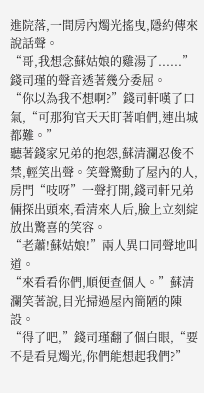進院落,一間房內燭光搖曳,隱約傳來說話聲。
“哥,我想念蘇姑娘的雞湯了......”錢司瑾的聲音透著幾分委屈。
“你以為我不想啊?”錢司軒嘆了口氣,“可那狗官天天盯著咱們,連出城都難。”
聽著錢家兄弟的抱怨,蘇清瀾忍俊不禁,輕笑出聲。笑聲驚動了屋內的人,房門“吱呀”一聲打開,錢司軒兄弟倆探出頭來,看清來人后,臉上立刻綻放出驚喜的笑容。
“老蕭!蘇姑娘!”兩人異口同聲地叫道。
“來看看你們,順便查個人。”蘇清瀾笑著說,目光掃過屋內簡陋的陳設。
“得了吧,”錢司瑾翻了個白眼,“要不是看見燭光,你們能想起我們?”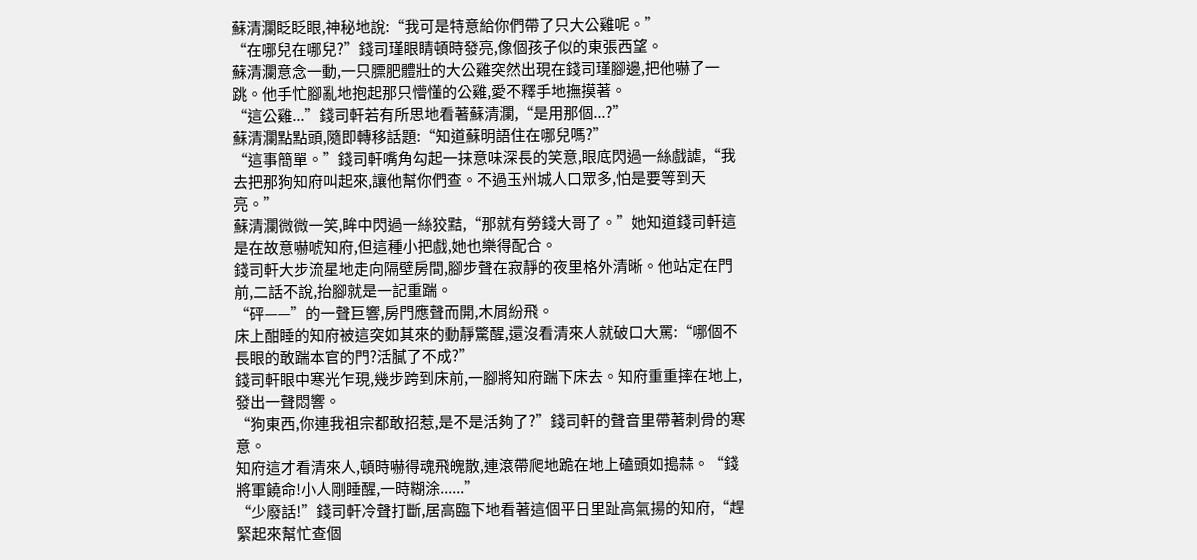蘇清瀾眨眨眼,神秘地說:“我可是特意給你們帶了只大公雞呢。”
“在哪兒在哪兒?”錢司瑾眼睛頓時發亮,像個孩子似的東張西望。
蘇清瀾意念一動,一只膘肥體壯的大公雞突然出現在錢司瑾腳邊,把他嚇了一跳。他手忙腳亂地抱起那只懵懂的公雞,愛不釋手地撫摸著。
“這公雞...”錢司軒若有所思地看著蘇清瀾,“是用那個...?”
蘇清瀾點點頭,隨即轉移話題:“知道蘇明語住在哪兒嗎?”
“這事簡單。”錢司軒嘴角勾起一抹意味深長的笑意,眼底閃過一絲戲謔,“我去把那狗知府叫起來,讓他幫你們查。不過玉州城人口眾多,怕是要等到天亮。”
蘇清瀾微微一笑,眸中閃過一絲狡黠,“那就有勞錢大哥了。”她知道錢司軒這是在故意嚇唬知府,但這種小把戲,她也樂得配合。
錢司軒大步流星地走向隔壁房間,腳步聲在寂靜的夜里格外清晰。他站定在門前,二話不說,抬腳就是一記重踹。
“砰——”的一聲巨響,房門應聲而開,木屑紛飛。
床上酣睡的知府被這突如其來的動靜驚醒,還沒看清來人就破口大罵:“哪個不長眼的敢踹本官的門?活膩了不成?”
錢司軒眼中寒光乍現,幾步跨到床前,一腳將知府踹下床去。知府重重摔在地上,發出一聲悶響。
“狗東西,你連我祖宗都敢招惹,是不是活夠了?”錢司軒的聲音里帶著刺骨的寒意。
知府這才看清來人,頓時嚇得魂飛魄散,連滾帶爬地跪在地上磕頭如搗蒜。“錢將軍饒命!小人剛睡醒,一時糊涂......”
“少廢話!”錢司軒冷聲打斷,居高臨下地看著這個平日里趾高氣揚的知府,“趕緊起來幫忙查個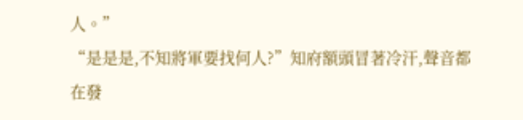人。”
“是是是,不知將軍要找何人?”知府額頭冒著冷汗,聲音都在發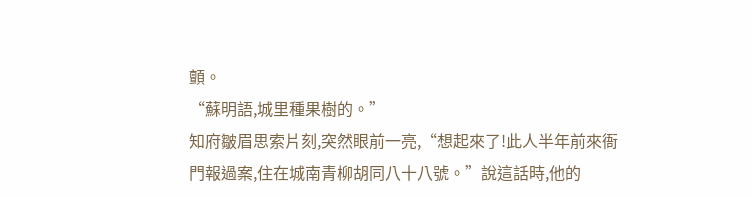顫。
“蘇明語,城里種果樹的。”
知府皺眉思索片刻,突然眼前一亮,“想起來了!此人半年前來衙門報過案,住在城南青柳胡同八十八號。”說這話時,他的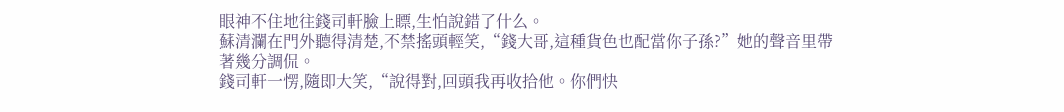眼神不住地往錢司軒臉上瞟,生怕說錯了什么。
蘇清瀾在門外聽得清楚,不禁搖頭輕笑,“錢大哥,這種貨色也配當你子孫?”她的聲音里帶著幾分調侃。
錢司軒一愣,隨即大笑,“說得對,回頭我再收拾他。你們快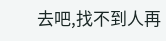去吧,找不到人再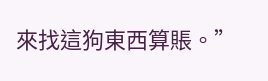來找這狗東西算賬。”